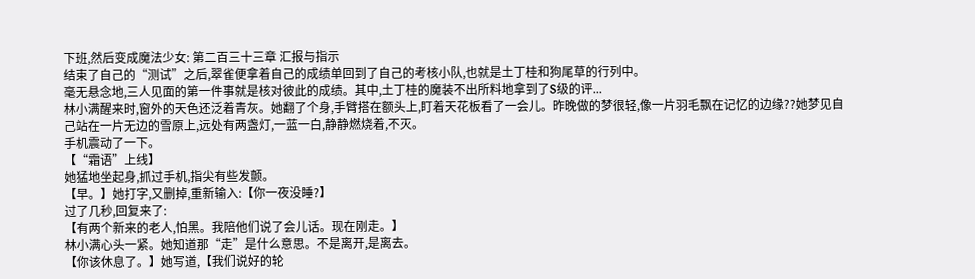下班,然后变成魔法少女: 第二百三十三章 汇报与指示
结束了自己的“测试”之后,翠雀便拿着自己的成绩单回到了自己的考核小队,也就是土丁桂和狗尾草的行列中。
毫无悬念地,三人见面的第一件事就是核对彼此的成绩。其中,土丁桂的魔装不出所料地拿到了S级的评...
林小满醒来时,窗外的天色还泛着青灰。她翻了个身,手臂搭在额头上,盯着天花板看了一会儿。昨晚做的梦很轻,像一片羽毛飘在记忆的边缘??她梦见自己站在一片无边的雪原上,远处有两盏灯,一蓝一白,静静燃烧着,不灭。
手机震动了一下。
【“霜语”上线】
她猛地坐起身,抓过手机,指尖有些发颤。
【早。】她打字,又删掉,重新输入:【你一夜没睡?】
过了几秒,回复来了:
【有两个新来的老人,怕黑。我陪他们说了会儿话。现在刚走。】
林小满心头一紧。她知道那“走”是什么意思。不是离开,是离去。
【你该休息了。】她写道,【我们说好的轮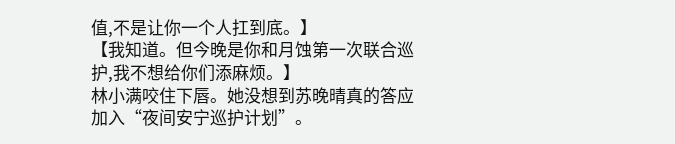值,不是让你一个人扛到底。】
【我知道。但今晚是你和月蚀第一次联合巡护,我不想给你们添麻烦。】
林小满咬住下唇。她没想到苏晚晴真的答应加入“夜间安宁巡护计划”。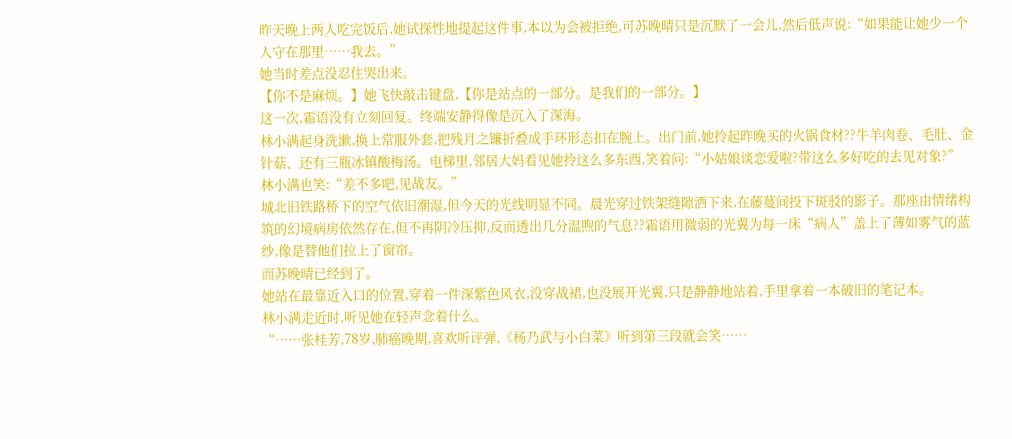昨天晚上两人吃完饭后,她试探性地提起这件事,本以为会被拒绝,可苏晚晴只是沉默了一会儿,然后低声说:“如果能让她少一个人守在那里……我去。”
她当时差点没忍住哭出来。
【你不是麻烦。】她飞快敲击键盘,【你是站点的一部分。是我们的一部分。】
这一次,霜语没有立刻回复。终端安静得像是沉入了深海。
林小满起身洗漱,换上常服外套,把残月之镰折叠成手环形态扣在腕上。出门前,她拎起昨晚买的火锅食材??牛羊肉卷、毛肚、金针菇、还有三瓶冰镇酸梅汤。电梯里,邻居大妈看见她拎这么多东西,笑着问:“小姑娘谈恋爱啦?带这么多好吃的去见对象?”
林小满也笑:“差不多吧,见战友。”
城北旧铁路桥下的空气依旧潮湿,但今天的光线明显不同。晨光穿过铁架缝隙洒下来,在藤蔓间投下斑驳的影子。那座由情绪构筑的幻境病房依然存在,但不再阴冷压抑,反而透出几分温煦的气息??霜语用微弱的光翼为每一床“病人”盖上了薄如雾气的蓝纱,像是替他们拉上了窗帘。
而苏晚晴已经到了。
她站在最靠近入口的位置,穿着一件深紫色风衣,没穿战裙,也没展开光翼,只是静静地站着,手里拿着一本破旧的笔记本。
林小满走近时,听见她在轻声念着什么。
“……张桂芳,78岁,肺癌晚期,喜欢听评弹,《杨乃武与小白菜》听到第三段就会笑……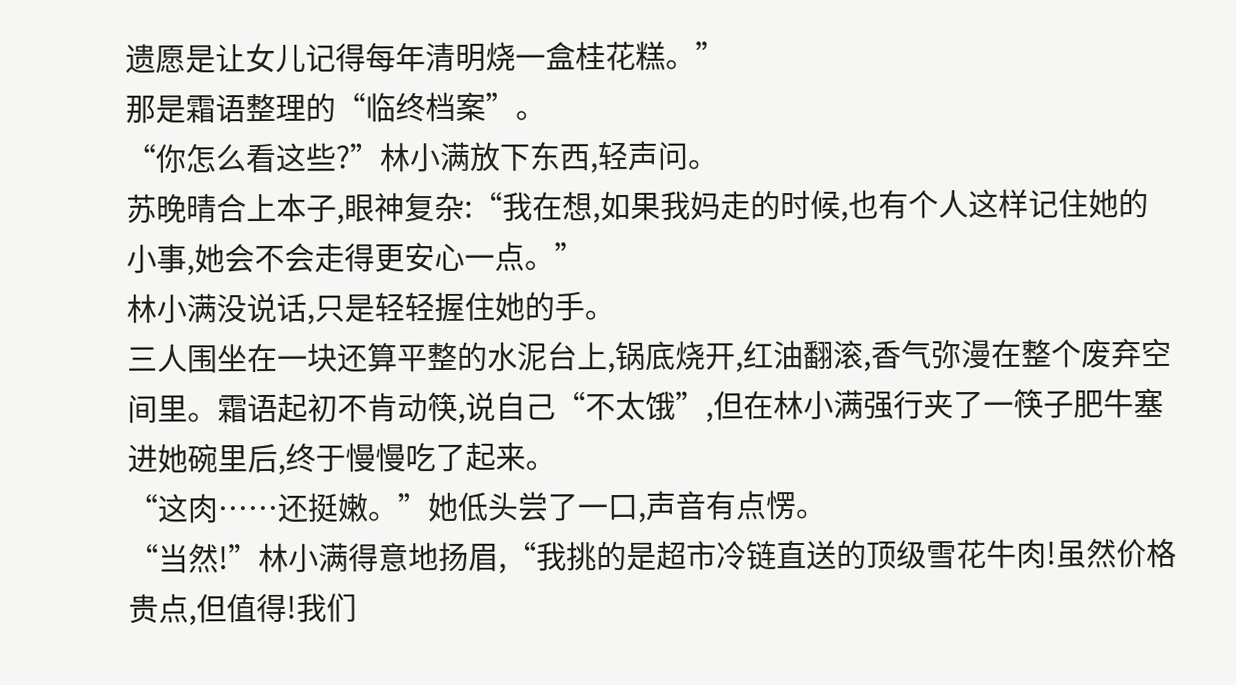遗愿是让女儿记得每年清明烧一盒桂花糕。”
那是霜语整理的“临终档案”。
“你怎么看这些?”林小满放下东西,轻声问。
苏晚晴合上本子,眼神复杂:“我在想,如果我妈走的时候,也有个人这样记住她的小事,她会不会走得更安心一点。”
林小满没说话,只是轻轻握住她的手。
三人围坐在一块还算平整的水泥台上,锅底烧开,红油翻滚,香气弥漫在整个废弃空间里。霜语起初不肯动筷,说自己“不太饿”,但在林小满强行夹了一筷子肥牛塞进她碗里后,终于慢慢吃了起来。
“这肉……还挺嫩。”她低头尝了一口,声音有点愣。
“当然!”林小满得意地扬眉,“我挑的是超市冷链直送的顶级雪花牛肉!虽然价格贵点,但值得!我们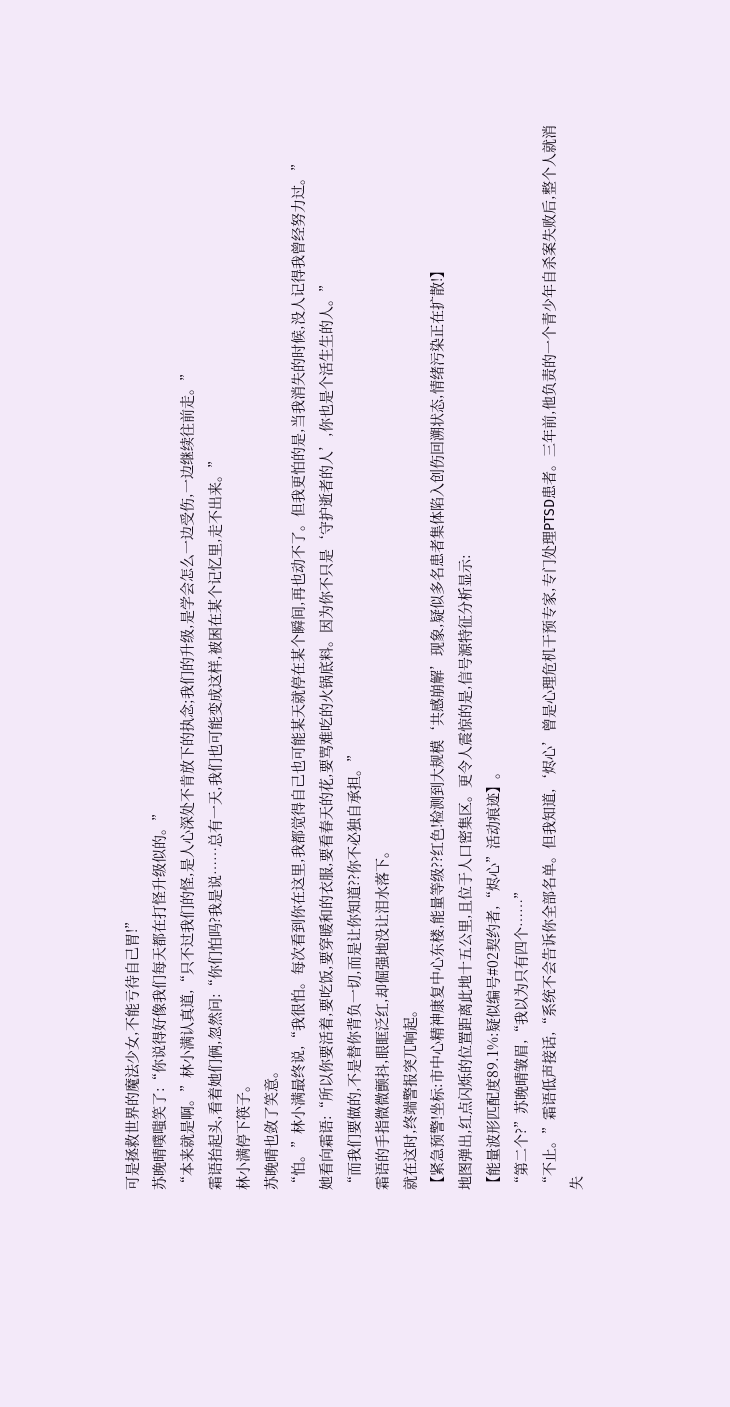可是拯救世界的魔法少女,不能亏待自己胃!”
苏晚晴噗嗤笑了:“你说得好像我们每天都在打怪升级似的。”
“本来就是啊。”林小满认真道,“只不过我们的怪,是人心深处不肯放下的执念;我们的升级,是学会怎么一边受伤,一边继续往前走。”
霜语抬起头,看着她们俩,忽然问:“你们怕吗?我是说……总有一天,我们也可能变成这样,被困在某个记忆里,走不出来。”
林小满停下筷子。
苏晚晴也敛了笑意。
“怕。”林小满最终说,“我很怕。每次看到你在这里,我都觉得自己也可能某天就停在某个瞬间,再也动不了。但我更怕的是,当我消失的时候,没人记得我曾经努力过。”
她看向霜语:“所以你要活着,要吃饭,要穿暖和的衣服,要看春天的花,要骂难吃的火锅底料。因为你不只是‘守护逝者的人’,你也是个活生生的人。”
“而我们要做的,不是替你背负一切,而是让你知道??你不必独自承担。”
霜语的手指微微颤抖,眼眶泛红,却倔强地没让泪水落下。
就在这时,终端警报突兀响起。
【紧急预警!坐标:市中心精神康复中心东楼,能量等级??红色!检测到大规模‘共感崩解’现象,疑似多名患者集体陷入创伤回溯状态,情绪污染正在扩散!】
地图弹出,红点闪烁的位置距离此地十五公里,且位于人口密集区。更令人震惊的是,信号源特征分析显示:
【能量波形匹配度89.1%:疑似编号#02契约者,“烬心”活动痕迹】。
“第二个?”苏晚晴皱眉,“我以为只有四个……”
“不止。”霜语低声接话,“系统不会告诉你全部名单。但我知道,‘烬心’曾是心理危机干预专家,专门处理PTSD患者。三年前,他负责的一个青少年自杀案失败后,整个人就消失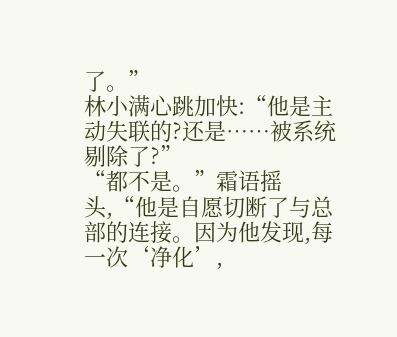了。”
林小满心跳加快:“他是主动失联的?还是……被系统剔除了?”
“都不是。”霜语摇头,“他是自愿切断了与总部的连接。因为他发现,每一次‘净化’,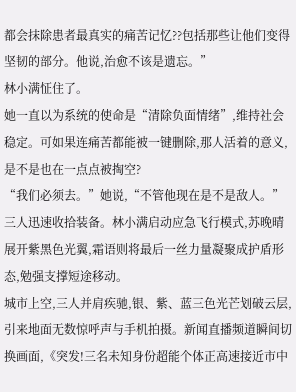都会抹除患者最真实的痛苦记忆??包括那些让他们变得坚韧的部分。他说,治愈不该是遗忘。”
林小满怔住了。
她一直以为系统的使命是“清除负面情绪”,维持社会稳定。可如果连痛苦都能被一键删除,那人活着的意义,是不是也在一点点被掏空?
“我们必须去。”她说,“不管他现在是不是敌人。”
三人迅速收拾装备。林小满启动应急飞行模式,苏晚晴展开紫黑色光翼,霜语则将最后一丝力量凝聚成护盾形态,勉强支撑短途移动。
城市上空,三人并肩疾驰,银、紫、蓝三色光芒划破云层,引来地面无数惊呼声与手机拍摄。新闻直播频道瞬间切换画面,《突发!三名未知身份超能个体正高速接近市中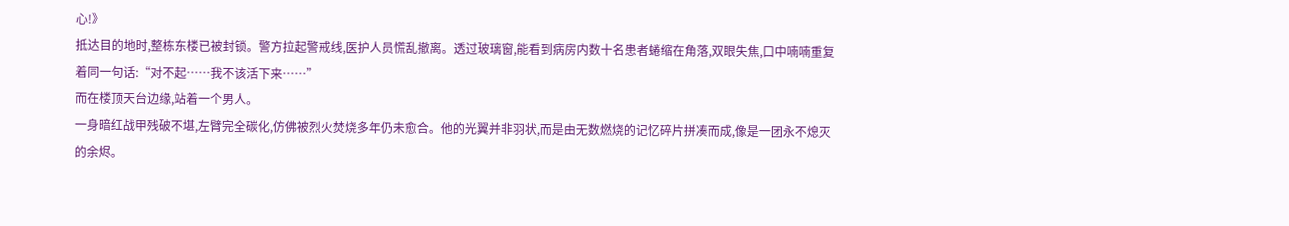心!》
抵达目的地时,整栋东楼已被封锁。警方拉起警戒线,医护人员慌乱撤离。透过玻璃窗,能看到病房内数十名患者蜷缩在角落,双眼失焦,口中喃喃重复着同一句话:“对不起……我不该活下来……”
而在楼顶天台边缘,站着一个男人。
一身暗红战甲残破不堪,左臂完全碳化,仿佛被烈火焚烧多年仍未愈合。他的光翼并非羽状,而是由无数燃烧的记忆碎片拼凑而成,像是一团永不熄灭的余烬。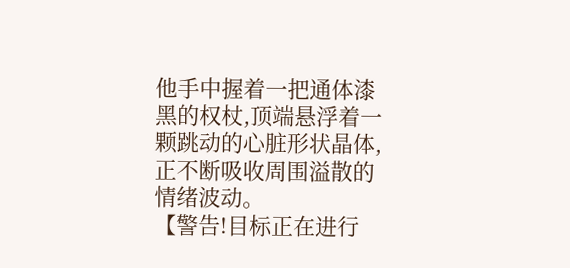他手中握着一把通体漆黑的权杖,顶端悬浮着一颗跳动的心脏形状晶体,正不断吸收周围溢散的情绪波动。
【警告!目标正在进行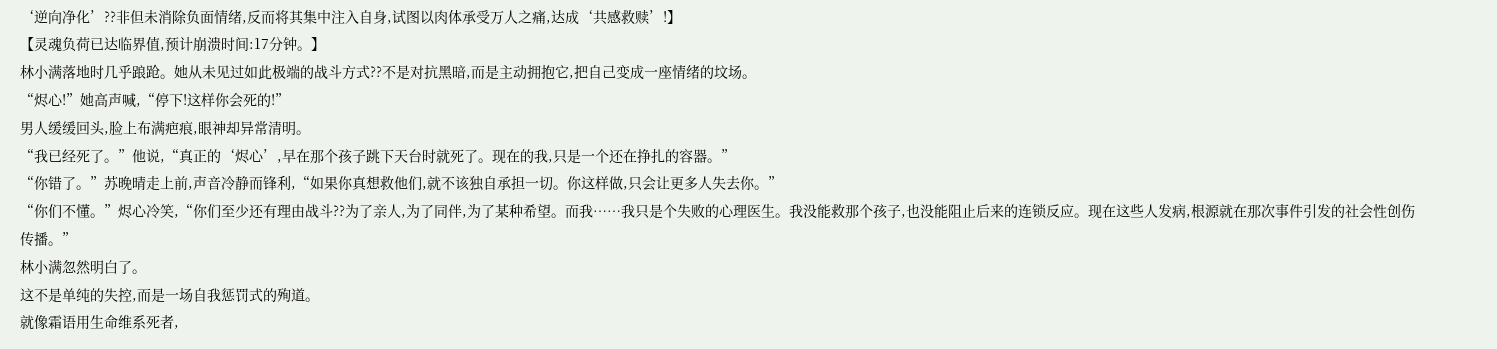‘逆向净化’??非但未消除负面情绪,反而将其集中注入自身,试图以肉体承受万人之痛,达成‘共感救赎’!】
【灵魂负荷已达临界值,预计崩溃时间:17分钟。】
林小满落地时几乎踉跄。她从未见过如此极端的战斗方式??不是对抗黑暗,而是主动拥抱它,把自己变成一座情绪的坟场。
“烬心!”她高声喊,“停下!这样你会死的!”
男人缓缓回头,脸上布满疤痕,眼神却异常清明。
“我已经死了。”他说,“真正的‘烬心’,早在那个孩子跳下天台时就死了。现在的我,只是一个还在挣扎的容器。”
“你错了。”苏晚晴走上前,声音冷静而锋利,“如果你真想救他们,就不该独自承担一切。你这样做,只会让更多人失去你。”
“你们不懂。”烬心冷笑,“你们至少还有理由战斗??为了亲人,为了同伴,为了某种希望。而我……我只是个失败的心理医生。我没能救那个孩子,也没能阻止后来的连锁反应。现在这些人发病,根源就在那次事件引发的社会性创伤传播。”
林小满忽然明白了。
这不是单纯的失控,而是一场自我惩罚式的殉道。
就像霜语用生命维系死者,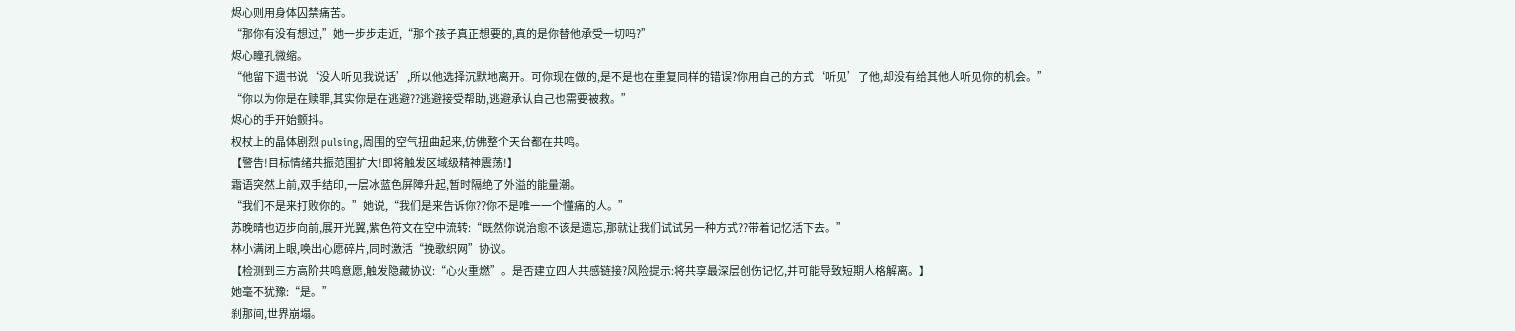烬心则用身体囚禁痛苦。
“那你有没有想过,”她一步步走近,“那个孩子真正想要的,真的是你替他承受一切吗?”
烬心瞳孔微缩。
“他留下遗书说‘没人听见我说话’,所以他选择沉默地离开。可你现在做的,是不是也在重复同样的错误?你用自己的方式‘听见’了他,却没有给其他人听见你的机会。”
“你以为你是在赎罪,其实你是在逃避??逃避接受帮助,逃避承认自己也需要被救。”
烬心的手开始颤抖。
权杖上的晶体剧烈 pulsing,周围的空气扭曲起来,仿佛整个天台都在共鸣。
【警告!目标情绪共振范围扩大!即将触发区域级精神震荡!】
霜语突然上前,双手结印,一层冰蓝色屏障升起,暂时隔绝了外溢的能量潮。
“我们不是来打败你的。”她说,“我们是来告诉你??你不是唯一一个懂痛的人。”
苏晚晴也迈步向前,展开光翼,紫色符文在空中流转:“既然你说治愈不该是遗忘,那就让我们试试另一种方式??带着记忆活下去。”
林小满闭上眼,唤出心愿碎片,同时激活“挽歌织网”协议。
【检测到三方高阶共鸣意愿,触发隐藏协议:“心火重燃”。是否建立四人共感链接?风险提示:将共享最深层创伤记忆,并可能导致短期人格解离。】
她毫不犹豫:“是。”
刹那间,世界崩塌。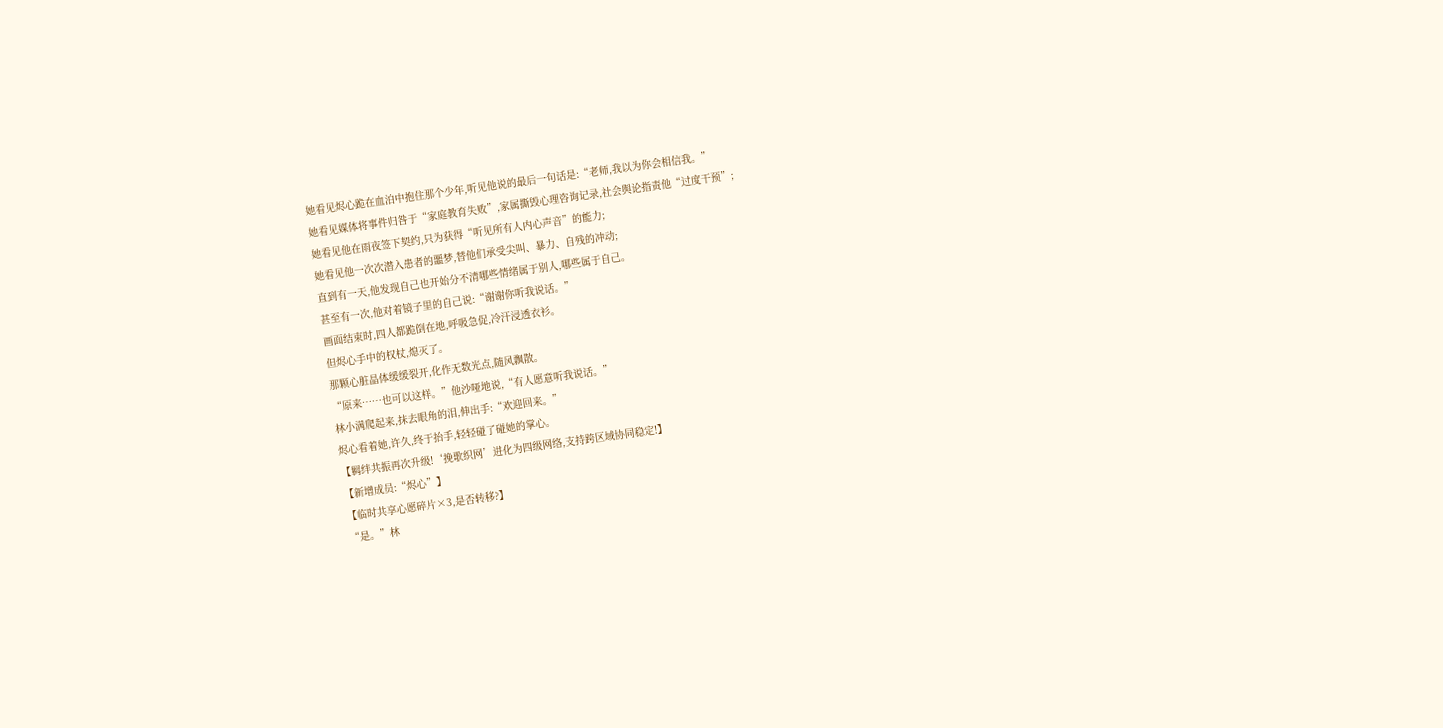她看见烬心跪在血泊中抱住那个少年,听见他说的最后一句话是:“老师,我以为你会相信我。”
她看见媒体将事件归咎于“家庭教育失败”,家属撕毁心理咨询记录,社会舆论指责他“过度干预”;
她看见他在雨夜签下契约,只为获得“听见所有人内心声音”的能力;
她看见他一次次潜入患者的噩梦,替他们承受尖叫、暴力、自残的冲动;
直到有一天,他发现自己也开始分不清哪些情绪属于别人,哪些属于自己。
甚至有一次,他对着镜子里的自己说:“谢谢你听我说话。”
画面结束时,四人都跪倒在地,呼吸急促,冷汗浸透衣衫。
但烬心手中的权杖,熄灭了。
那颗心脏晶体缓缓裂开,化作无数光点,随风飘散。
“原来……也可以这样。”他沙哑地说,“有人愿意听我说话。”
林小满爬起来,抹去眼角的泪,伸出手:“欢迎回来。”
烬心看着她,许久,终于抬手,轻轻碰了碰她的掌心。
【羁绊共振再次升级!‘挽歌织网’进化为四级网络,支持跨区域协同稳定!】
【新增成员:“烬心”】
【临时共享心愿碎片×3,是否转移?】
“是。”林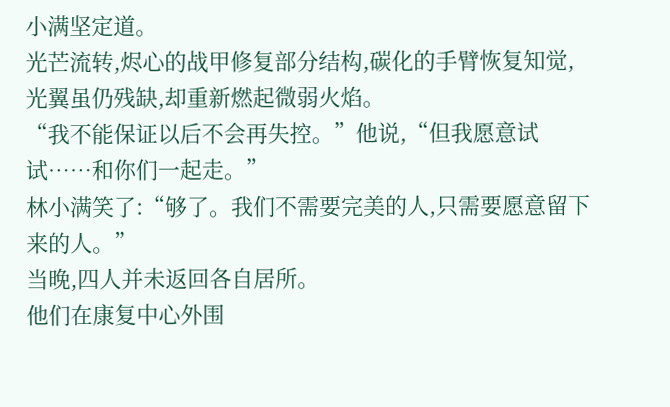小满坚定道。
光芒流转,烬心的战甲修复部分结构,碳化的手臂恢复知觉,光翼虽仍残缺,却重新燃起微弱火焰。
“我不能保证以后不会再失控。”他说,“但我愿意试试……和你们一起走。”
林小满笑了:“够了。我们不需要完美的人,只需要愿意留下来的人。”
当晚,四人并未返回各自居所。
他们在康复中心外围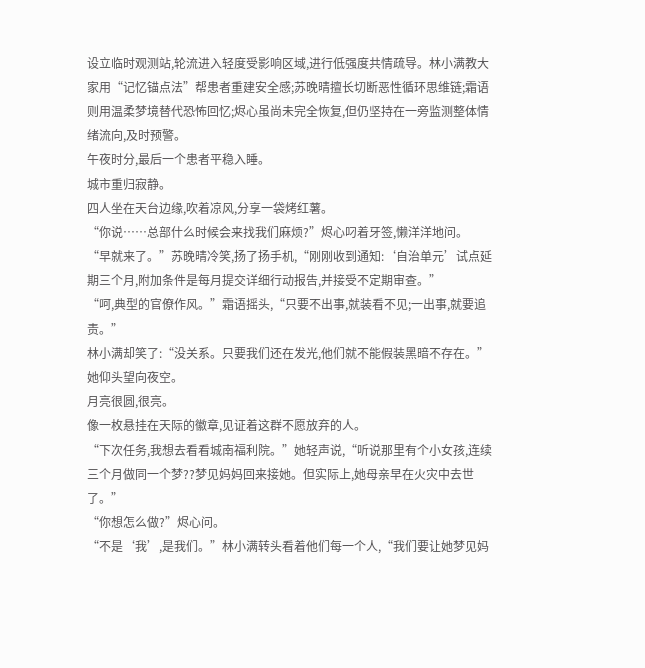设立临时观测站,轮流进入轻度受影响区域,进行低强度共情疏导。林小满教大家用“记忆锚点法”帮患者重建安全感;苏晚晴擅长切断恶性循环思维链;霜语则用温柔梦境替代恐怖回忆;烬心虽尚未完全恢复,但仍坚持在一旁监测整体情绪流向,及时预警。
午夜时分,最后一个患者平稳入睡。
城市重归寂静。
四人坐在天台边缘,吹着凉风,分享一袋烤红薯。
“你说……总部什么时候会来找我们麻烦?”烬心叼着牙签,懒洋洋地问。
“早就来了。”苏晚晴冷笑,扬了扬手机,“刚刚收到通知:‘自治单元’试点延期三个月,附加条件是每月提交详细行动报告,并接受不定期审查。”
“呵,典型的官僚作风。”霜语摇头,“只要不出事,就装看不见;一出事,就要追责。”
林小满却笑了:“没关系。只要我们还在发光,他们就不能假装黑暗不存在。”
她仰头望向夜空。
月亮很圆,很亮。
像一枚悬挂在天际的徽章,见证着这群不愿放弃的人。
“下次任务,我想去看看城南福利院。”她轻声说,“听说那里有个小女孩,连续三个月做同一个梦??梦见妈妈回来接她。但实际上,她母亲早在火灾中去世了。”
“你想怎么做?”烬心问。
“不是‘我’,是我们。”林小满转头看着他们每一个人,“我们要让她梦见妈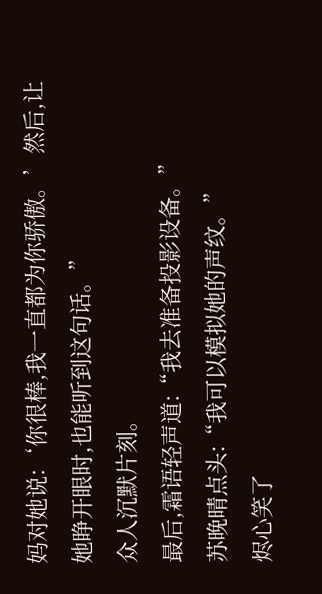妈对她说:‘你很棒,我一直都为你骄傲。’然后,让她睁开眼时,也能听到这句话。”
众人沉默片刻。
最后,霜语轻声道:“我去准备投影设备。”
苏晚晴点头:“我可以模拟她的声纹。”
烬心笑了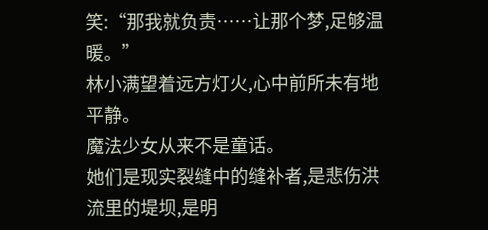笑:“那我就负责……让那个梦,足够温暖。”
林小满望着远方灯火,心中前所未有地平静。
魔法少女从来不是童话。
她们是现实裂缝中的缝补者,是悲伤洪流里的堤坝,是明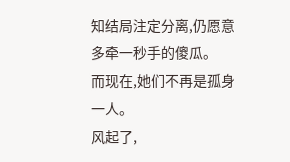知结局注定分离,仍愿意多牵一秒手的傻瓜。
而现在,她们不再是孤身一人。
风起了,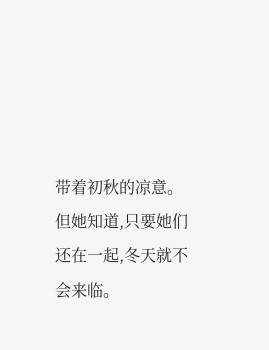带着初秋的凉意。
但她知道,只要她们还在一起,冬天就不会来临。